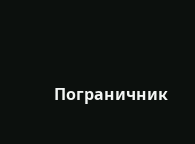Пограничник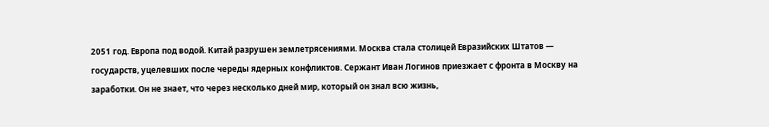2051 год. Европа под водой. Китай разрушен землетрясениями. Москва стала столицей Евразийских Штатов — государств, уцелевших после череды ядерных конфликтов. Сержант Иван Логинов приезжает с фронта в Москву на заработки. Он не знает, что через несколько дней мир, который он знал всю жизнь,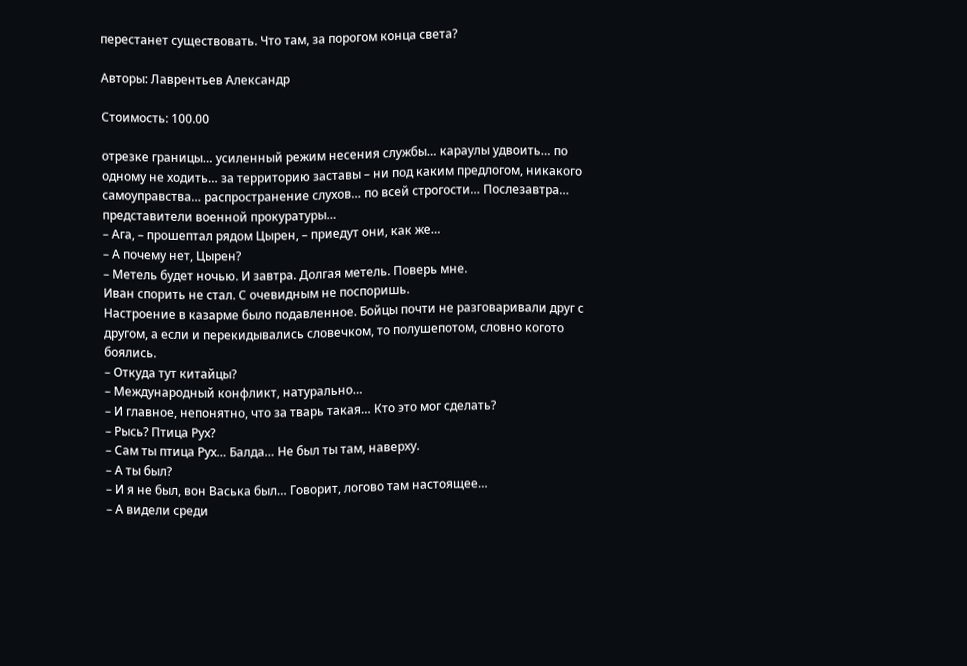перестанет существовать. Что там, за порогом конца света?

Авторы: Лаврентьев Александр

Стоимость: 100.00

отрезке границы… усиленный режим несения службы… караулы удвоить… по одному не ходить… за территорию заставы – ни под каким предлогом, никакого самоуправства… распространение слухов… по всей строгости… Послезавтра… представители военной прокуратуры…
– Ага, – прошептал рядом Цырен, – приедут они, как же…
– А почему нет, Цырен?
– Метель будет ночью. И завтра. Долгая метель. Поверь мне.
Иван спорить не стал. С очевидным не поспоришь.
Настроение в казарме было подавленное. Бойцы почти не разговаривали друг с другом, а если и перекидывались словечком, то полушепотом, словно когото боялись.
– Откуда тут китайцы?
– Международный конфликт, натурально…
– И главное, непонятно, что за тварь такая… Кто это мог сделать?
– Рысь? Птица Рух?
– Сам ты птица Рух… Балда… Не был ты там, наверху.
– А ты был?
– И я не был, вон Васька был… Говорит, логово там настоящее…
– А видели среди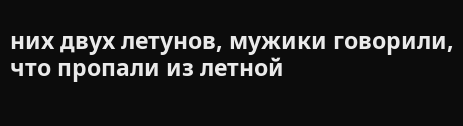них двух летунов, мужики говорили, что пропали из летной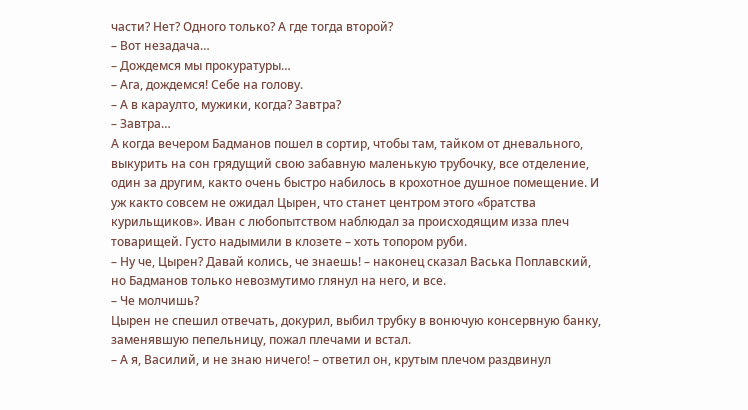части? Нет? Одного только? А где тогда второй?
– Вот незадача…
– Дождемся мы прокуратуры…
– Ага, дождемся! Себе на голову.
– А в караулто, мужики, когда? Завтра?
– Завтра…
А когда вечером Бадманов пошел в сортир, чтобы там, тайком от дневального, выкурить на сон грядущий свою забавную маленькую трубочку, все отделение, один за другим, както очень быстро набилось в крохотное душное помещение. И уж както совсем не ожидал Цырен, что станет центром этого «братства курильщиков». Иван с любопытством наблюдал за происходящим изза плеч товарищей. Густо надымили в клозете – хоть топором руби.
– Ну че, Цырен? Давай колись, че знаешь! – наконец сказал Васька Поплавский, но Бадманов только невозмутимо глянул на него, и все.
– Че молчишь?
Цырен не спешил отвечать, докурил, выбил трубку в вонючую консервную банку, заменявшую пепельницу, пожал плечами и встал.
– А я, Василий, и не знаю ничего! – ответил он, крутым плечом раздвинул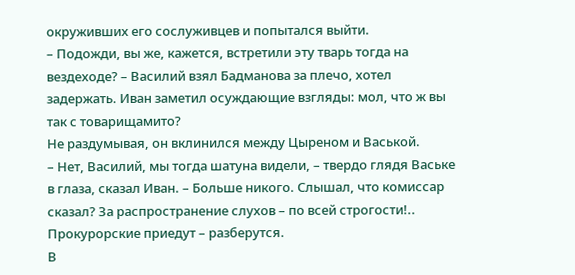окруживших его сослуживцев и попытался выйти.
– Подожди, вы же, кажется, встретили эту тварь тогда на вездеходе? – Василий взял Бадманова за плечо, хотел задержать. Иван заметил осуждающие взгляды: мол, что ж вы так с товарищамито?
Не раздумывая, он вклинился между Цыреном и Васькой.
– Нет, Василий, мы тогда шатуна видели, – твердо глядя Ваське в глаза, сказал Иван. – Больше никого. Слышал, что комиссар сказал? За распространение слухов – по всей строгости!.. Прокурорские приедут – разберутся.
В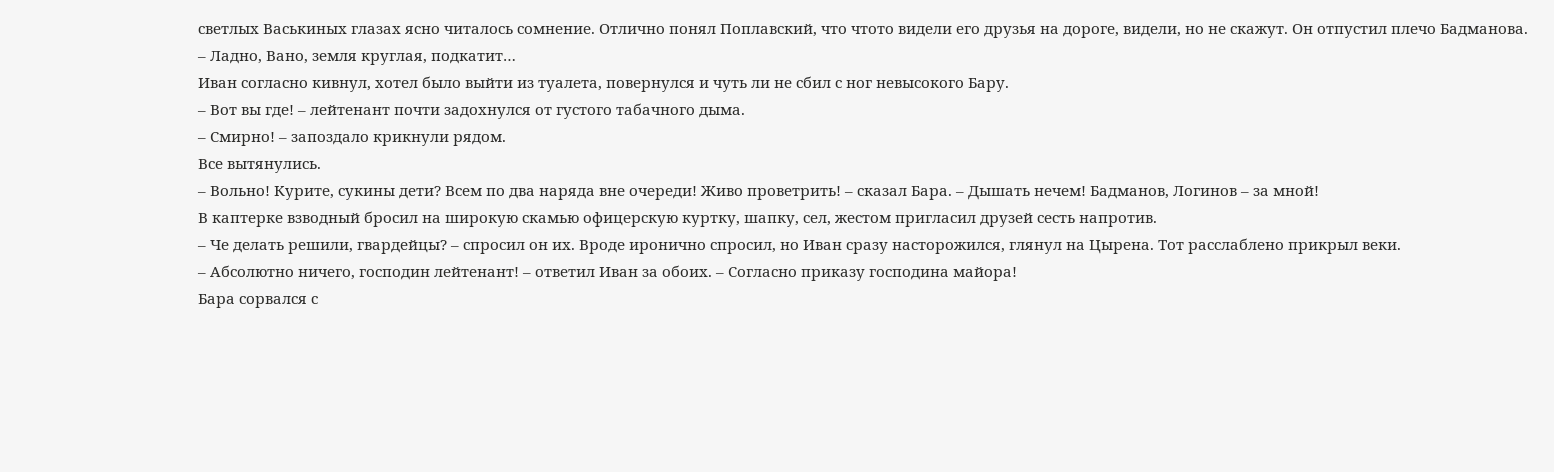светлых Васькиных глазах ясно читалось сомнение. Отлично понял Поплавский, что чтото видели его друзья на дороге, видели, но не скажут. Он отпустил плечо Бадманова.
– Ладно, Вано, земля круглая, подкатит…
Иван согласно кивнул, хотел было выйти из туалета, повернулся и чуть ли не сбил с ног невысокого Бару.
– Вот вы где! – лейтенант почти задохнулся от густого табачного дыма.
– Смирно! – запоздало крикнули рядом.
Все вытянулись.
– Вольно! Курите, сукины дети? Всем по два наряда вне очереди! Живо проветрить! – сказал Бара. – Дышать нечем! Бадманов, Логинов – за мной!
В каптерке взводный бросил на широкую скамью офицерскую куртку, шапку, сел, жестом пригласил друзей сесть напротив.
– Че делать решили, гвардейцы? – спросил он их. Вроде иронично спросил, но Иван сразу насторожился, глянул на Цырена. Тот расслаблено прикрыл веки.
– Абсолютно ничего, господин лейтенант! – ответил Иван за обоих. – Согласно приказу господина майора!
Бара сорвался с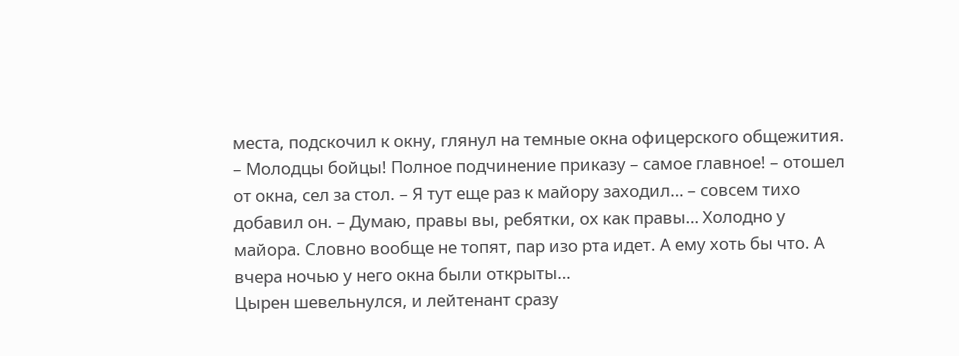места, подскочил к окну, глянул на темные окна офицерского общежития.
– Молодцы бойцы! Полное подчинение приказу – самое главное! – отошел от окна, сел за стол. – Я тут еще раз к майору заходил… – совсем тихо добавил он. – Думаю, правы вы, ребятки, ох как правы… Холодно у майора. Словно вообще не топят, пар изо рта идет. А ему хоть бы что. А вчера ночью у него окна были открыты…
Цырен шевельнулся, и лейтенант сразу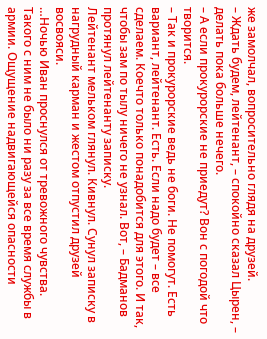же замолчал, вопросительно глядя на друзей.
– Ждать будем, лейтенант, – спокойно сказал Цырен, – делать пока больше нечего.
– А если прокурорские не приедут? Вон с погодой что творится.
– Так и прокурорские ведь не боги. Не помогут. Есть вариант, лейтенант. Есть. Если надо будет – все сделаем. Коечто только понадобится для этого. И так, чтобы зам по тылу ничего не узнал. Вот, – Бадманов протянул лейтенанту записку.
Лейтенант мельком глянул. Кивнул. Сунул записку в нагрудный карман и жестом отпустил друзей восвояси.
…Ночью Иван проснулся от тревожного чувства. Такого с ним не было ни разу за все время службы в армии. Ощущение надвигающейся опасности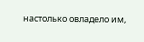настолько овладело им,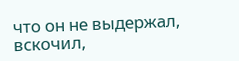что он не выдержал, вскочил,